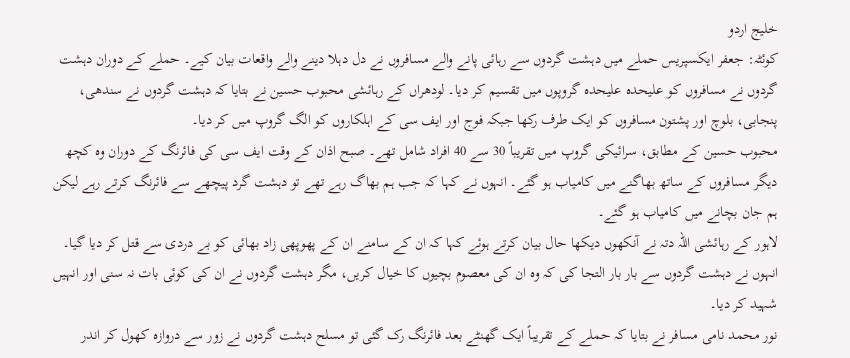خلیج اردو
کوئٹہ: جعفر ایکسپریس حملے میں دہشت گردوں سے رہائی پانے والے مسافروں نے دل دہلا دینے والے واقعات بیان کیے۔ حملے کے دوران دہشت گردوں نے مسافروں کو علیحدہ علیحدہ گروپوں میں تقسیم کر دیا۔ لودھراں کے رہائشی محبوب حسین نے بتایا کہ دہشت گردوں نے سندھی، پنجابی، بلوچ اور پشتون مسافروں کو ایک طرف رکھا جبکہ فوج اور ایف سی کے اہلکاروں کو الگ گروپ میں کر دیا۔
محبوب حسین کے مطابق، سرائیکی گروپ میں تقریباً 30 سے 40 افراد شامل تھے۔ صبح اذان کے وقت ایف سی کی فائرنگ کے دوران وہ کچھ دیگر مسافروں کے ساتھ بھاگنے میں کامیاب ہو گئے۔ انہوں نے کہا کہ جب ہم بھاگ رہے تھے تو دہشت گرد پیچھے سے فائرنگ کرتے رہے لیکن ہم جان بچانے میں کامیاب ہو گئے۔
لاہور کے رہائشی اللہ دتہ نے آنکھوں دیکھا حال بیان کرتے ہوئے کہا کہ ان کے سامنے ان کے پھوپھی زاد بھائی کو بے دردی سے قتل کر دیا گیا۔ انہوں نے دہشت گردوں سے بار بار التجا کی کہ وہ ان کی معصوم بچیوں کا خیال کریں، مگر دہشت گردوں نے ان کی کوئی بات نہ سنی اور انہیں شہید کر دیا۔
نور محمد نامی مسافر نے بتایا کہ حملے کے تقریباً ایک گھنٹے بعد فائرنگ رک گئی تو مسلح دہشت گردوں نے زور سے دروازہ کھول کر اندر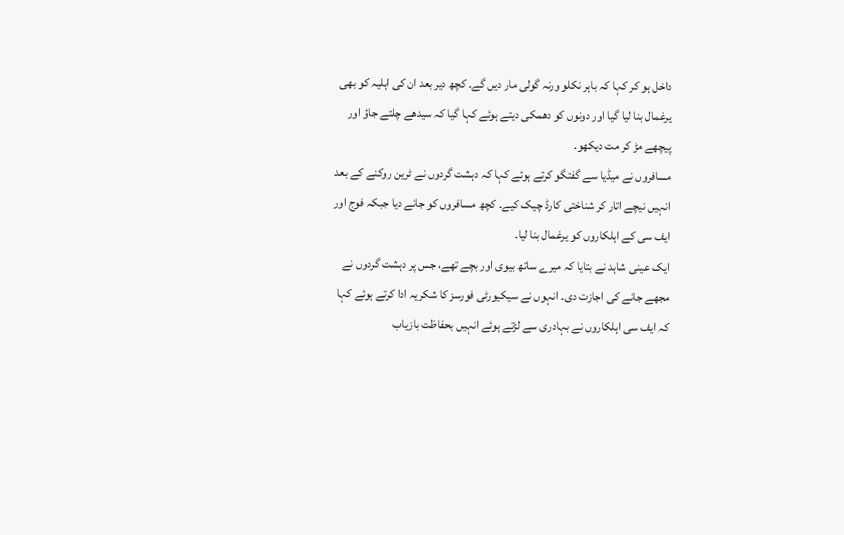داخل ہو کر کہا کہ باہر نکلو ورنہ گولی مار دیں گے۔ کچھ دیر بعد ان کی اہلیہ کو بھی یرغمال بنا لیا گیا اور دونوں کو دھمکی دیتے ہوئے کہا گیا کہ سیدھے چلتے جاؤ اور پیچھے مڑ کر مت دیکھو۔
مسافروں نے میڈیا سے گفتگو کرتے ہوئے کہا کہ دہشت گردوں نے ٹرین روکنے کے بعد انہیں نیچے اتار کر شناختی کارڈ چیک کیے۔ کچھ مسافروں کو جانے دیا جبکہ فوج اور ایف سی کے اہلکاروں کو یرغمال بنا لیا۔
ایک عینی شاہد نے بتایا کہ میرے ساتھ بیوی اور بچے تھے، جس پر دہشت گردوں نے مجھے جانے کی اجازت دی۔ انہوں نے سیکیورٹی فورسز کا شکریہ ادا کرتے ہوئے کہا کہ ایف سی اہلکاروں نے بہادری سے لڑتے ہوئے انہیں بحفاظت بازیاب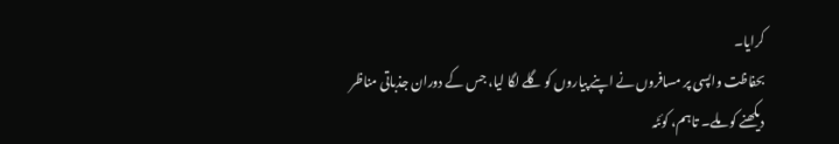کرایا۔
بحفاظت واپسی پر مسافروں نے اپنے پیاروں کو گلے لگا لیا، جس کے دوران جذباتی مناظر دیکھنے کو ملے۔ تاہم، کوئٹہ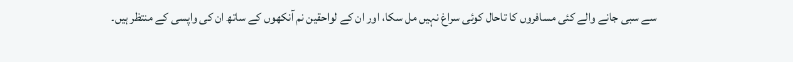سے سبی جانے والے کئی مسافروں کا تاحال کوئی سراغ نہیں مل سکا، اور ان کے لواحقین نم آنکھوں کے ساتھ ان کی واپسی کے منتظر ہیں۔